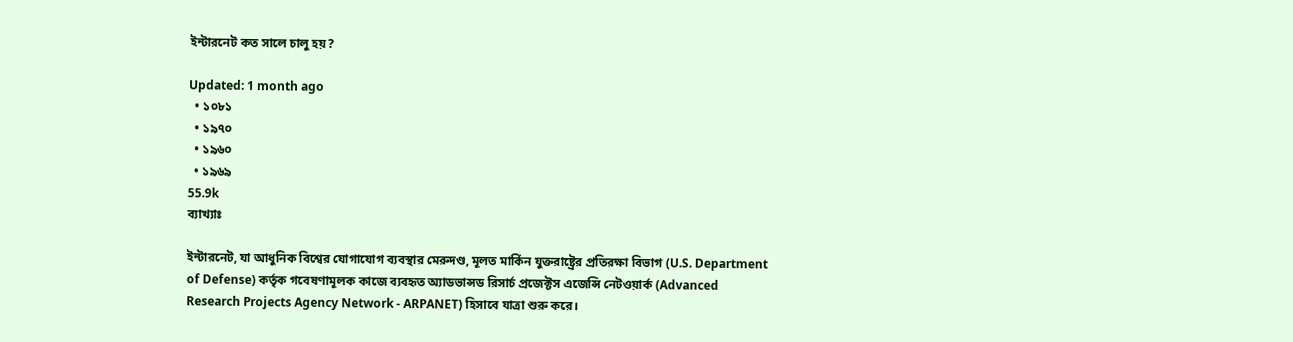ইন্টারনেট কত সালে চালু হয়?

Updated: 1 month ago
  • ১০৮১
  • ১৯৭০
  • ১৯৬০
  • ১৯৬৯
55.9k
ব্যাখ্যাঃ

ইন্টারনেট, যা আধুনিক বিশ্বের যোগাযোগ ব্যবস্থার মেরুদণ্ড, মূলত মার্কিন যুক্তরাষ্ট্রের প্রতিরক্ষা বিভাগ (U.S. Department of Defense) কর্তৃক গবেষণামূলক কাজে ব্যবহৃত অ্যাডভান্সড রিসার্চ প্রজেক্টস এজেন্সি নেটওয়ার্ক (Advanced Research Projects Agency Network - ARPANET) হিসাবে যাত্রা শুরু করে।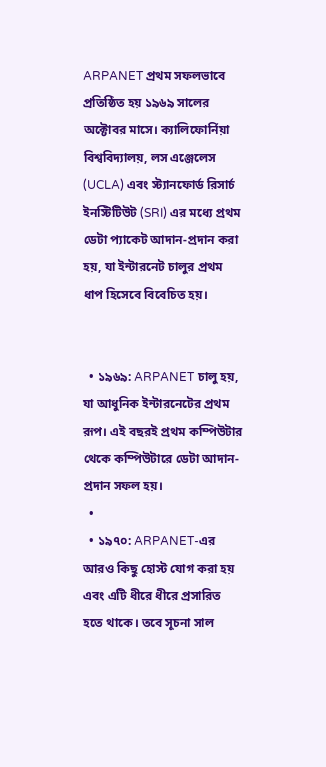ARPANET প্রথম সফলভাবে প্রতিষ্ঠিত হয় ১৯৬৯ সালের অক্টোবর মাসে। ক্যালিফোর্নিয়া বিশ্ববিদ্যালয়, লস এঞ্জেলেস (UCLA) এবং স্ট্যানফোর্ড রিসার্চ ইনস্টিটিউট (SRI) এর মধ্যে প্রথম ডেটা প্যাকেট আদান-প্রদান করা হয়, যা ইন্টারনেট চালুর প্রথম ধাপ হিসেবে বিবেচিত হয়।


  • ১৯৬৯: ARPANET চালু হয়, যা আধুনিক ইন্টারনেটের প্রথম রূপ। এই বছরই প্রথম কম্পিউটার থেকে কম্পিউটারে ডেটা আদান-প্রদান সফল হয়।
  •
  • ১৯৭০: ARPANET-এর আরও কিছু হোস্ট যোগ করা হয় এবং এটি ধীরে ধীরে প্রসারিত হতে থাকে। তবে সূচনা সাল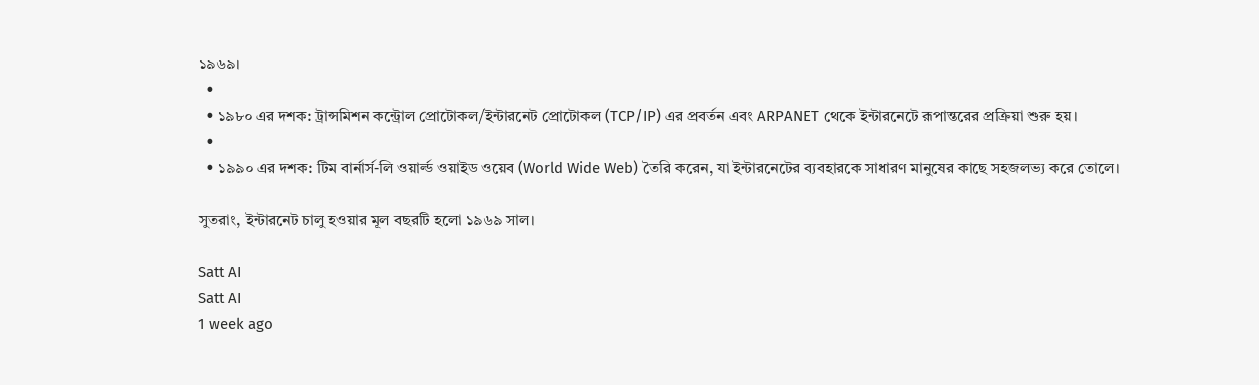১৯৬৯।
  •
  • ১৯৮০ এর দশক: ট্রান্সমিশন কন্ট্রোল প্রোটোকল/ইন্টারনেট প্রোটোকল (TCP/IP) এর প্রবর্তন এবং ARPANET থেকে ইন্টারনেটে রূপান্তরের প্রক্রিয়া শুরু হয়।
  •
  • ১৯৯০ এর দশক: টিম বার্নার্স-লি ওয়ার্ল্ড ওয়াইড ওয়েব (World Wide Web) তৈরি করেন, যা ইন্টারনেটের ব্যবহারকে সাধারণ মানুষের কাছে সহজলভ্য করে তোলে।

সুতরাং, ইন্টারনেট চালু হওয়ার মূল বছরটি হলো ১৯৬৯ সাল।

Satt AI
Satt AI
1 week ago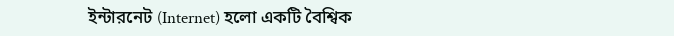ইন্টারনেট (Internet) হলো একটি বৈশ্বিক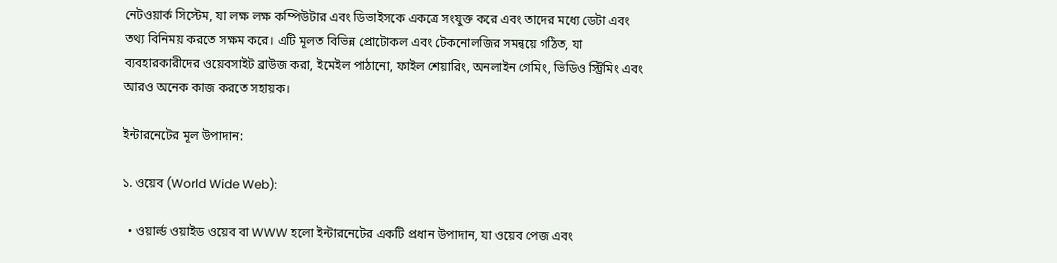নেটওয়ার্ক সিস্টেম, যা লক্ষ লক্ষ কম্পিউটার এবং ডিভাইসকে একত্রে সংযুক্ত করে এবং তাদের মধ্যে ডেটা এবং তথ্য বিনিময় করতে সক্ষম করে। এটি মূলত বিভিন্ন প্রোটোকল এবং টেকনোলজির সমন্বয়ে গঠিত, যা ব্যবহারকারীদের ওয়েবসাইট ব্রাউজ করা, ইমেইল পাঠানো, ফাইল শেয়ারিং, অনলাইন গেমিং, ভিডিও স্ট্রিমিং এবং আরও অনেক কাজ করতে সহায়ক।

ইন্টারনেটের মূল উপাদান:

১. ওয়েব (World Wide Web):

  • ওয়ার্ল্ড ওয়াইড ওয়েব বা WWW হলো ইন্টারনেটের একটি প্রধান উপাদান, যা ওয়েব পেজ এবং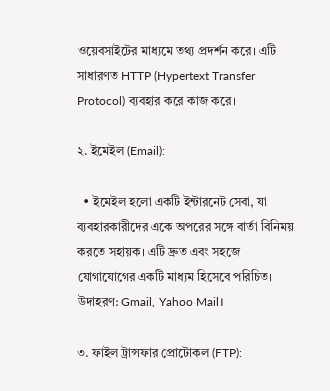ওয়েবসাইটের মাধ্যমে তথ্য প্রদর্শন করে। এটি সাধারণত HTTP (Hypertext Transfer Protocol) ব্যবহার করে কাজ করে।

২. ইমেইল (Email):

  • ইমেইল হলো একটি ইন্টারনেট সেবা, যা ব্যবহারকারীদের একে অপরের সঙ্গে বার্তা বিনিময় করতে সহায়ক। এটি দ্রুত এবং সহজে যোগাযোগের একটি মাধ্যম হিসেবে পরিচিত। উদাহরণ: Gmail, Yahoo Mail।

৩. ফাইল ট্রান্সফার প্রোটোকল (FTP):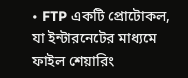• FTP একটি প্রোটোকল, যা ইন্টারনেটের মাধ্যমে ফাইল শেয়ারিং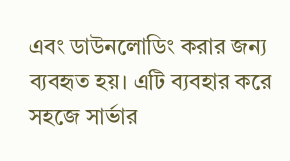এবং ডাউনলোডিং করার জন্য ব্যবহৃত হয়। এটি ব্যবহার করে সহজে সার্ভার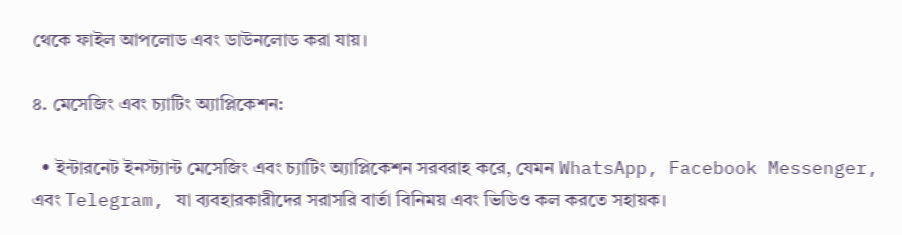থেকে ফাইল আপলোড এবং ডাউনলোড করা যায়।

৪. মেসেজিং এবং চ্যাটিং অ্যাপ্লিকেশন:

  • ইন্টারনেট ইনস্ট্যান্ট মেসেজিং এবং চ্যাটিং অ্যাপ্লিকেশন সরবরাহ করে, যেমন WhatsApp, Facebook Messenger, এবং Telegram, যা ব্যবহারকারীদের সরাসরি বার্তা বিনিময় এবং ভিডিও কল করতে সহায়ক।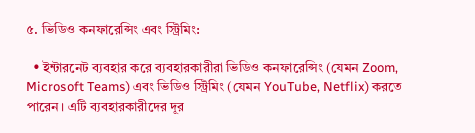৫. ভিডিও কনফারেন্সিং এবং স্ট্রিমিং:

  • ইন্টারনেট ব্যবহার করে ব্যবহারকারীরা ভিডিও কনফারেন্সিং (যেমন Zoom, Microsoft Teams) এবং ভিডিও স্ট্রিমিং (যেমন YouTube, Netflix) করতে পারেন। এটি ব্যবহারকারীদের দূর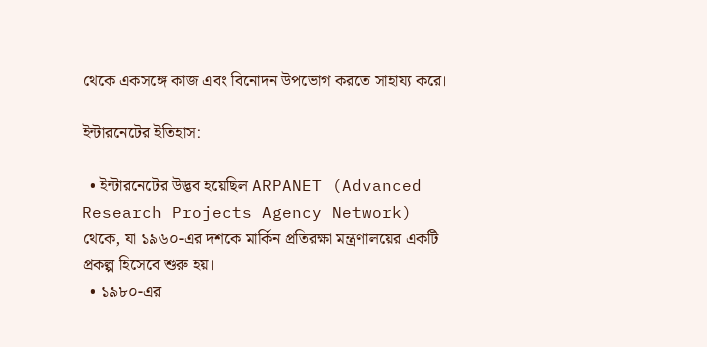থেকে একসঙ্গে কাজ এবং বিনোদন উপভোগ করতে সাহায্য করে।

ইন্টারনেটের ইতিহাস:

  • ইন্টারনেটের উদ্ভব হয়েছিল ARPANET (Advanced Research Projects Agency Network) থেকে, যা ১৯৬০-এর দশকে মার্কিন প্রতিরক্ষা মন্ত্রণালয়ের একটি প্রকল্প হিসেবে শুরু হয়।
  • ১৯৮০-এর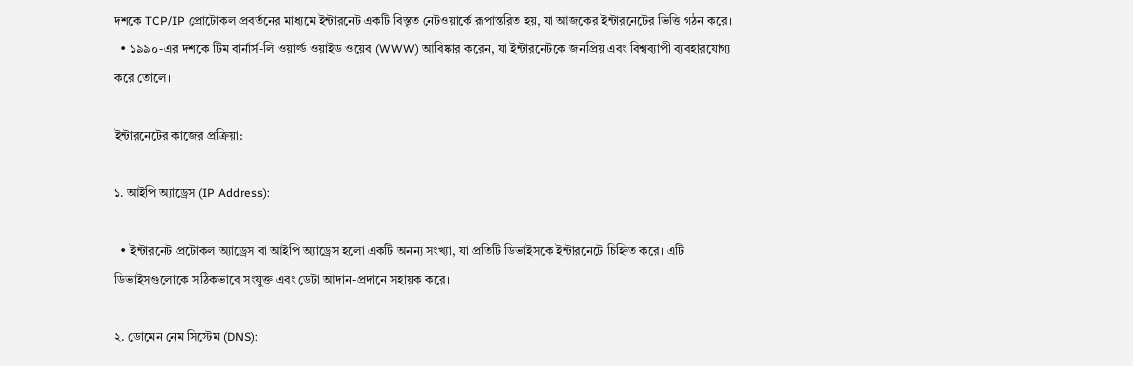দশকে TCP/IP প্রোটোকল প্রবর্তনের মাধ্যমে ইন্টারনেট একটি বিস্তৃত নেটওয়ার্কে রূপান্তরিত হয়, যা আজকের ইন্টারনেটের ভিত্তি গঠন করে।
  • ১৯৯০-এর দশকে টিম বার্নার্স-লি ওয়ার্ল্ড ওয়াইড ওয়েব (WWW) আবিষ্কার করেন, যা ইন্টারনেটকে জনপ্রিয় এবং বিশ্বব্যাপী ব্যবহারযোগ্য করে তোলে।

ইন্টারনেটের কাজের প্রক্রিয়া:

১. আইপি অ্যাড্রেস (IP Address):

  • ইন্টারনেট প্রটোকল অ্যাড্রেস বা আইপি অ্যাড্রেস হলো একটি অনন্য সংখ্যা, যা প্রতিটি ডিভাইসকে ইন্টারনেটে চিহ্নিত করে। এটি ডিভাইসগুলোকে সঠিকভাবে সংযুক্ত এবং ডেটা আদান-প্রদানে সহায়ক করে।

২. ডোমেন নেম সিস্টেম (DNS):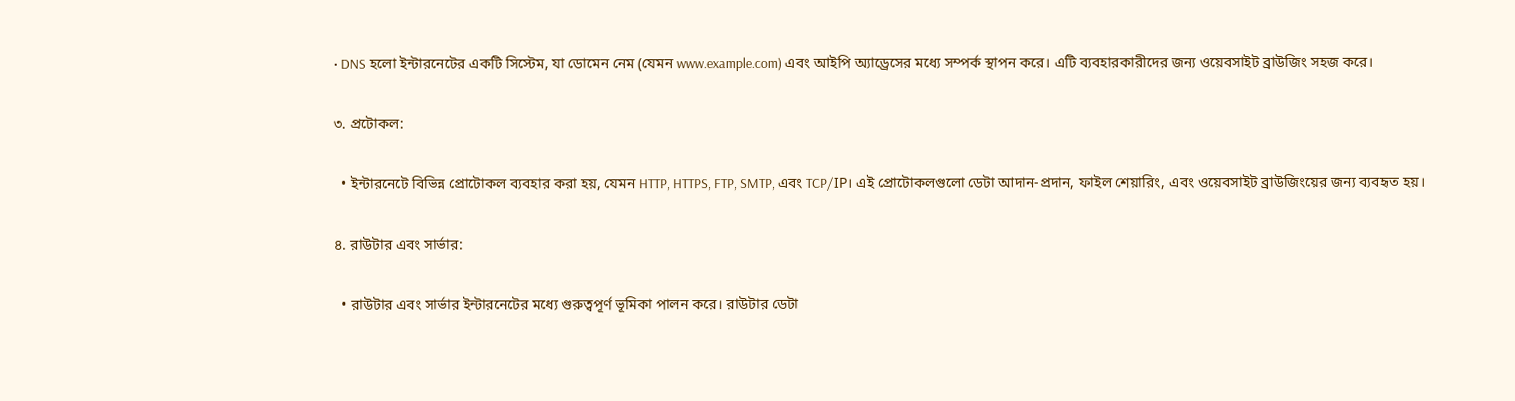• DNS হলো ইন্টারনেটের একটি সিস্টেম, যা ডোমেন নেম (যেমন www.example.com) এবং আইপি অ্যাড্রেসের মধ্যে সম্পর্ক স্থাপন করে। এটি ব্যবহারকারীদের জন্য ওয়েবসাইট ব্রাউজিং সহজ করে।

৩. প্রটোকল:

  • ইন্টারনেটে বিভিন্ন প্রোটোকল ব্যবহার করা হয়, যেমন HTTP, HTTPS, FTP, SMTP, এবং TCP/IP। এই প্রোটোকলগুলো ডেটা আদান-প্রদান, ফাইল শেয়ারিং, এবং ওয়েবসাইট ব্রাউজিংয়ের জন্য ব্যবহৃত হয়।

৪. রাউটার এবং সার্ভার:

  • রাউটার এবং সার্ভার ইন্টারনেটের মধ্যে গুরুত্বপূর্ণ ভূমিকা পালন করে। রাউটার ডেটা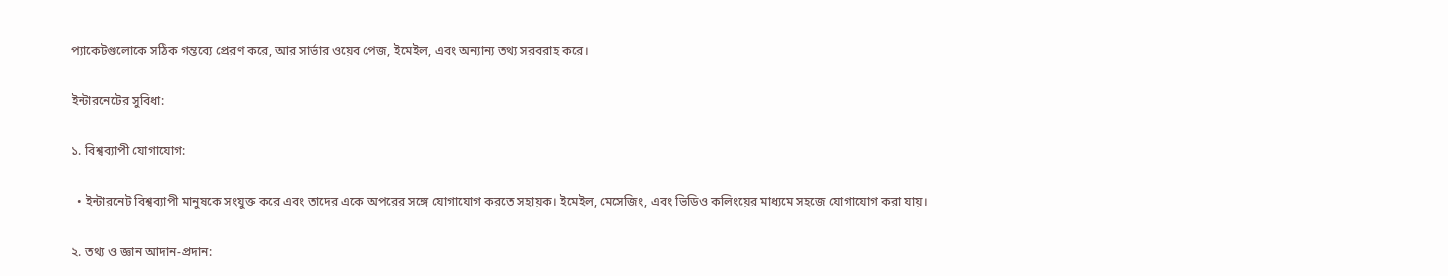প্যাকেটগুলোকে সঠিক গন্তব্যে প্রেরণ করে, আর সার্ভার ওয়েব পেজ, ইমেইল, এবং অন্যান্য তথ্য সরবরাহ করে।

ইন্টারনেটের সুবিধা:

১. বিশ্বব্যাপী যোগাযোগ:

  • ইন্টারনেট বিশ্বব্যাপী মানুষকে সংযুক্ত করে এবং তাদের একে অপরের সঙ্গে যোগাযোগ করতে সহায়ক। ইমেইল, মেসেজিং, এবং ভিডিও কলিংয়ের মাধ্যমে সহজে যোগাযোগ করা যায়।

২. তথ্য ও জ্ঞান আদান-প্রদান: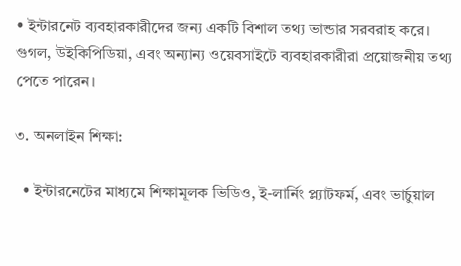• ইন্টারনেট ব্যবহারকারীদের জন্য একটি বিশাল তথ্য ভান্ডার সরবরাহ করে। গুগল, উইকিপিডিয়া, এবং অন্যান্য ওয়েবসাইটে ব্যবহারকারীরা প্রয়োজনীয় তথ্য পেতে পারেন।

৩. অনলাইন শিক্ষা:

  • ইন্টারনেটের মাধ্যমে শিক্ষামূলক ভিডিও, ই-লার্নিং প্ল্যাটফর্ম, এবং ভার্চুয়াল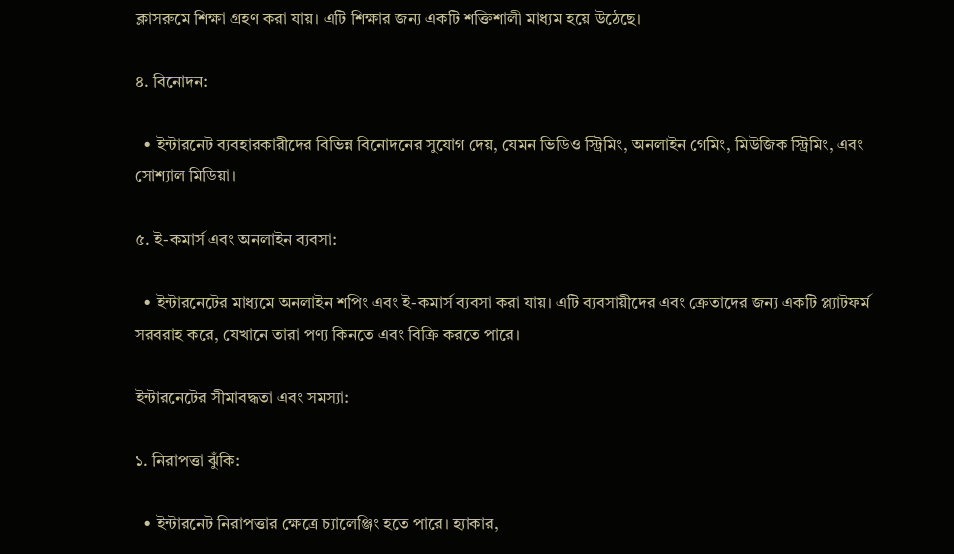ক্লাসরুমে শিক্ষা গ্রহণ করা যায়। এটি শিক্ষার জন্য একটি শক্তিশালী মাধ্যম হয়ে উঠেছে।

৪. বিনোদন:

  • ইন্টারনেট ব্যবহারকারীদের বিভিন্ন বিনোদনের সুযোগ দেয়, যেমন ভিডিও স্ট্রিমিং, অনলাইন গেমিং, মিউজিক স্ট্রিমিং, এবং সোশ্যাল মিডিয়া।

৫. ই-কমার্স এবং অনলাইন ব্যবসা:

  • ইন্টারনেটের মাধ্যমে অনলাইন শপিং এবং ই-কমার্স ব্যবসা করা যায়। এটি ব্যবসায়ীদের এবং ক্রেতাদের জন্য একটি প্ল্যাটফর্ম সরবরাহ করে, যেখানে তারা পণ্য কিনতে এবং বিক্রি করতে পারে।

ইন্টারনেটের সীমাবদ্ধতা এবং সমস্যা:

১. নিরাপত্তা ঝুঁকি:

  • ইন্টারনেট নিরাপত্তার ক্ষেত্রে চ্যালেঞ্জিং হতে পারে। হ্যাকার,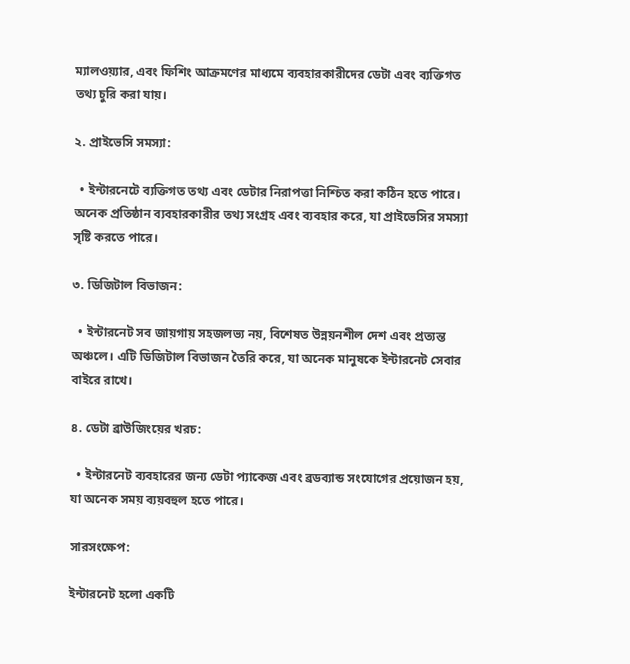ম্যালওয়্যার, এবং ফিশিং আক্রমণের মাধ্যমে ব্যবহারকারীদের ডেটা এবং ব্যক্তিগত তথ্য চুরি করা যায়।

২. প্রাইভেসি সমস্যা:

  • ইন্টারনেটে ব্যক্তিগত তথ্য এবং ডেটার নিরাপত্তা নিশ্চিত করা কঠিন হতে পারে। অনেক প্রতিষ্ঠান ব্যবহারকারীর তথ্য সংগ্রহ এবং ব্যবহার করে, যা প্রাইভেসির সমস্যা সৃষ্টি করতে পারে।

৩. ডিজিটাল বিভাজন:

  • ইন্টারনেট সব জায়গায় সহজলভ্য নয়, বিশেষত উন্নয়নশীল দেশ এবং প্রত্যন্ত অঞ্চলে। এটি ডিজিটাল বিভাজন তৈরি করে, যা অনেক মানুষকে ইন্টারনেট সেবার বাইরে রাখে।

৪. ডেটা ব্রাউজিংয়ের খরচ:

  • ইন্টারনেট ব্যবহারের জন্য ডেটা প্যাকেজ এবং ব্রডব্যান্ড সংযোগের প্রয়োজন হয়, যা অনেক সময় ব্যয়বহুল হতে পারে।

সারসংক্ষেপ:

ইন্টারনেট হলো একটি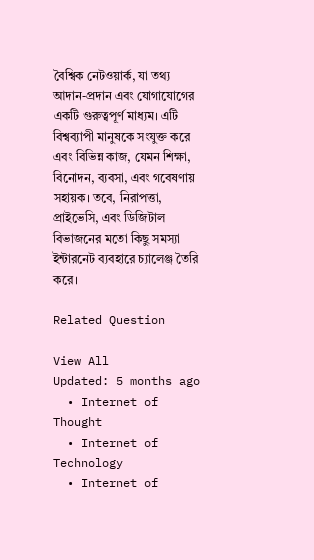বৈশ্বিক নেটওয়ার্ক, যা তথ্য আদান-প্রদান এবং যোগাযোগের একটি গুরুত্বপূর্ণ মাধ্যম। এটি বিশ্বব্যাপী মানুষকে সংযুক্ত করে এবং বিভিন্ন কাজ, যেমন শিক্ষা, বিনোদন, ব্যবসা, এবং গবেষণায় সহায়ক। তবে, নিরাপত্তা, প্রাইভেসি, এবং ডিজিটাল বিভাজনের মতো কিছু সমস্যা ইন্টারনেট ব্যবহারে চ্যালেঞ্জ তৈরি করে।

Related Question

View All
Updated: 5 months ago
  • Internet of Thought
  • Internet of Technology
  • Internet of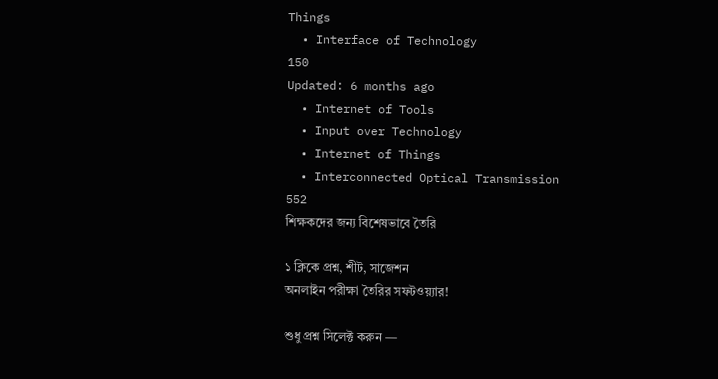Things
  • Interface of Technology
150
Updated: 6 months ago
  • Internet of Tools
  • Input over Technology
  • Internet of Things
  • Interconnected Optical Transmission
552
শিক্ষকদের জন্য বিশেষভাবে তৈরি

১ ক্লিকে প্রশ্ন, শীট, সাজেশন
অনলাইন পরীক্ষা তৈরির সফটওয়্যার!

শুধু প্রশ্ন সিলেক্ট করুন —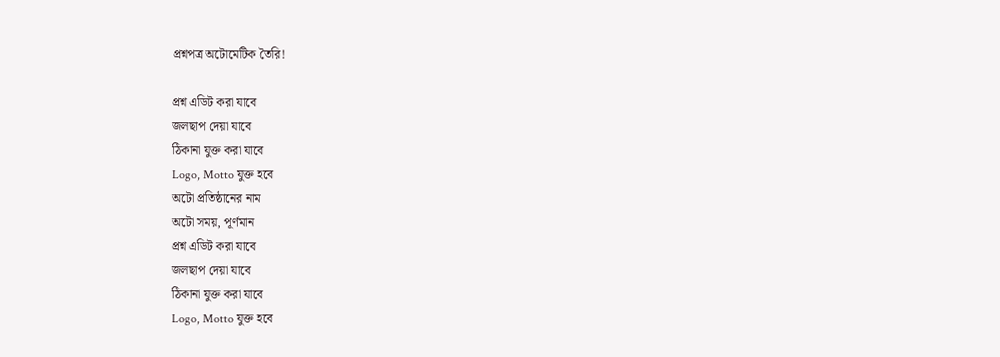প্রশ্নপত্র অটোমেটিক তৈরি!

প্রশ্ন এডিট করা যাবে
জলছাপ দেয়া যাবে
ঠিকানা যুক্ত করা যাবে
Logo, Motto যুক্ত হবে
অটো প্রতিষ্ঠানের নাম
অটো সময়, পূর্ণমান
প্রশ্ন এডিট করা যাবে
জলছাপ দেয়া যাবে
ঠিকানা যুক্ত করা যাবে
Logo, Motto যুক্ত হবে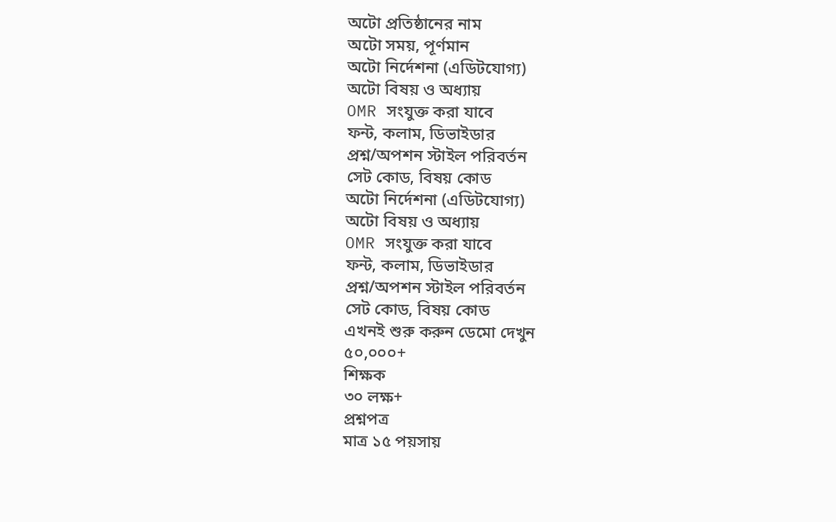অটো প্রতিষ্ঠানের নাম
অটো সময়, পূর্ণমান
অটো নির্দেশনা (এডিটযোগ্য)
অটো বিষয় ও অধ্যায়
OMR সংযুক্ত করা যাবে
ফন্ট, কলাম, ডিভাইডার
প্রশ্ন/অপশন স্টাইল পরিবর্তন
সেট কোড, বিষয় কোড
অটো নির্দেশনা (এডিটযোগ্য)
অটো বিষয় ও অধ্যায়
OMR সংযুক্ত করা যাবে
ফন্ট, কলাম, ডিভাইডার
প্রশ্ন/অপশন স্টাইল পরিবর্তন
সেট কোড, বিষয় কোড
এখনই শুরু করুন ডেমো দেখুন
৫০,০০০+
শিক্ষক
৩০ লক্ষ+
প্রশ্নপত্র
মাত্র ১৫ পয়সায়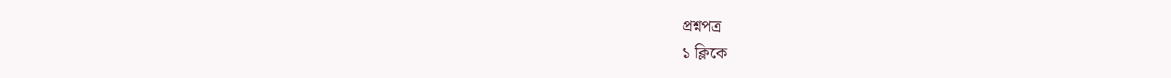প্রশ্নপত্র
১ ক্লিকে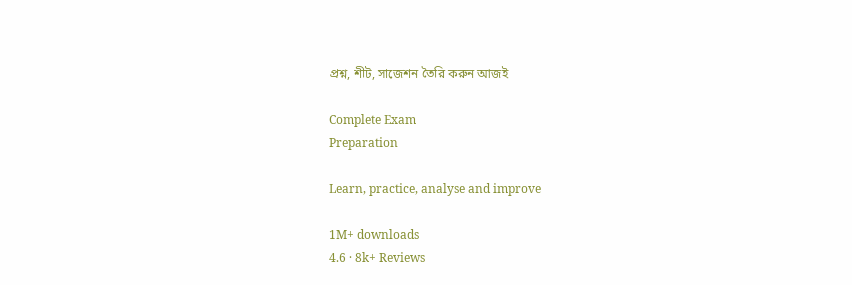প্রশ্ন, শীট, সাজেশন তৈরি করুন আজই

Complete Exam
Preparation

Learn, practice, analyse and improve

1M+ downloads
4.6 · 8k+ Reviews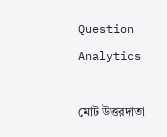Question Analytics

মোট উত্তরদাতা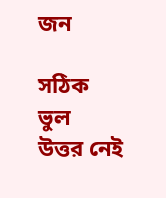জন

সঠিক
ভুল
উত্তর নেই